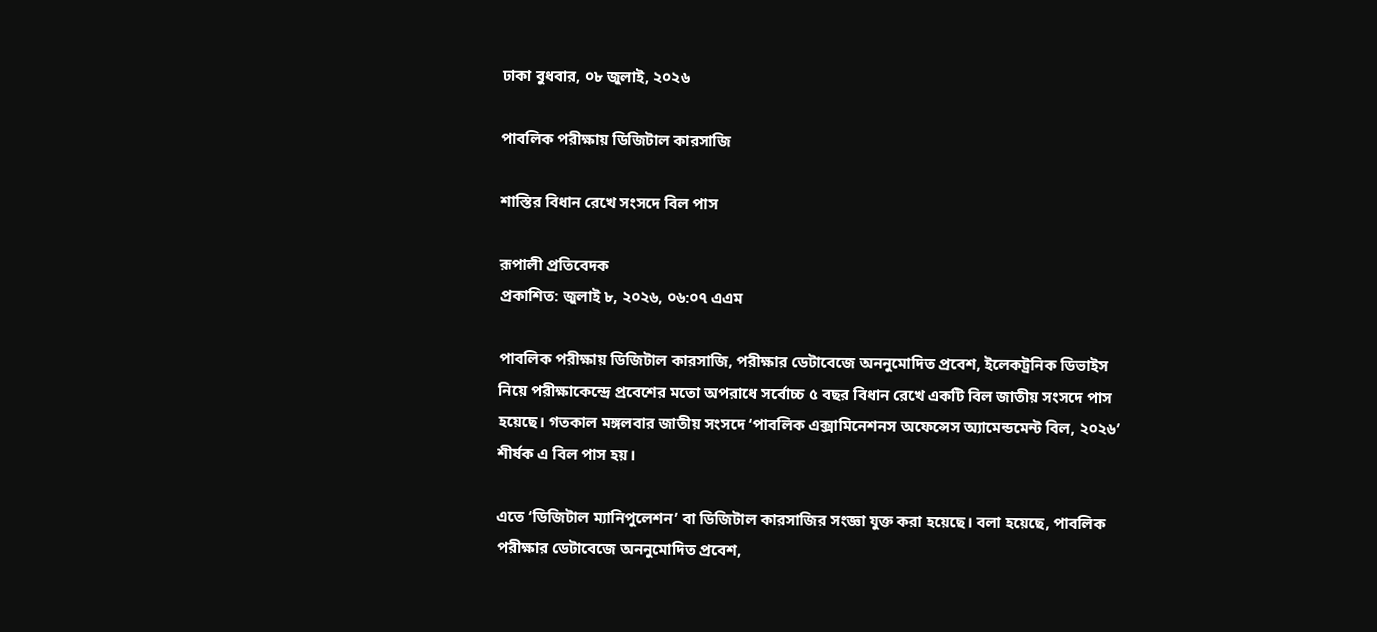ঢাকা বুধবার, ০৮ জুলাই, ২০২৬

পাবলিক পরীক্ষায় ডিজিটাল কারসাজি

শাস্তির বিধান রেখে সংসদে বিল পাস

রূপালী প্রতিবেদক
প্রকাশিত: জুলাই ৮, ২০২৬, ০৬:০৭ এএম

পাবলিক পরীক্ষায় ডিজিটাল কারসাজি, পরীক্ষার ডেটাবেজে অননুমোদিত প্রবেশ, ইলেকট্রনিক ডিভাইস নিয়ে পরীক্ষাকেন্দ্রে প্রবেশের মতো অপরাধে সর্বোচ্চ ৫ বছর বিধান রেখে একটি বিল জাতীয় সংসদে পাস হয়েছে। গতকাল মঙ্গলবার জাতীয় সংসদে ‘পাবলিক এক্সামিনেশনস অফেন্সেস অ্যামেন্ডমেন্ট বিল, ২০২৬’ শীর্ষক এ বিল পাস হয়।

এতে ‘ডিজিটাল ম্যানিপুলেশন’ বা ডিজিটাল কারসাজির সংজ্ঞা যুক্ত করা হয়েছে। বলা হয়েছে, পাবলিক পরীক্ষার ডেটাবেজে অননুমোদিত প্রবেশ,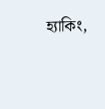হ্যাকিং,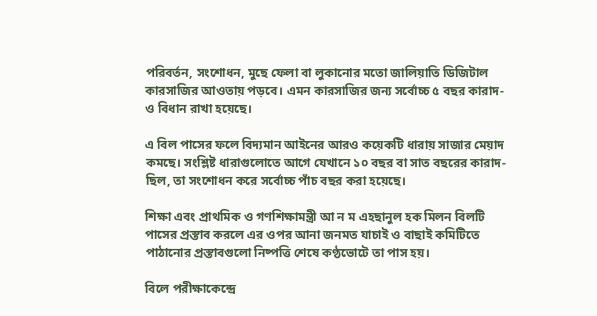পরিবর্তন, সংশোধন, মুছে ফেলা বা লুকানোর মতো জালিয়াতি ডিজিটাল কারসাজির আওতায় পড়বে। এমন কারসাজির জন্য সর্বোচ্চ ৫ বছর কারাদ- ও বিধান রাখা হয়েছে।

এ বিল পাসের ফলে বিদ্যমান আইনের আরও কয়েকটি ধারায় সাজার মেয়াদ কমছে। সংশ্লিষ্ট ধারাগুলোতে আগে যেখানে ১০ বছর বা সাত বছরের কারাদ- ছিল, তা সংশোধন করে সর্বোচ্চ পাঁচ বছর করা হয়েছে।

শিক্ষা এবং প্রাথমিক ও গণশিক্ষামন্ত্রী আ ন ম এহছানুল হক মিলন বিলটি পাসের প্রস্তাব করলে এর ওপর আনা জনমত যাচাই ও বাছাই কমিটিতে পাঠানোর প্রস্তাবগুলো নিষ্পত্তি শেষে কণ্ঠভোটে তা পাস হয়।

বিলে পরীক্ষাকেন্দ্রে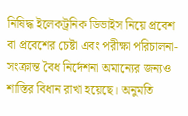নিষিদ্ধ ইলেকট্রনিক ডিভাইস নিয়ে প্রবেশ বা প্রবেশের চেষ্টা এবং পরীক্ষা পরিচালনা-সংক্রান্ত বৈধ নির্দেশনা অমান্যের জন্যও শাস্তির বিধান রাখা হয়েছে। অনুমতি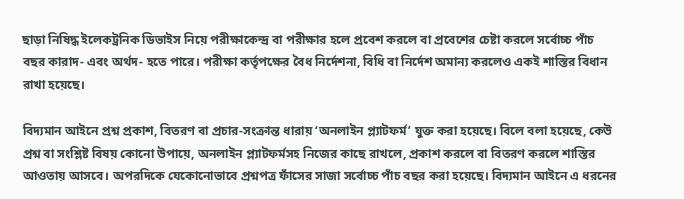ছাড়া নিষিদ্ধ ইলেকট্রনিক ডিভাইস নিয়ে পরীক্ষাকেন্দ্র বা পরীক্ষার হলে প্রবেশ করলে বা প্রবেশের চেষ্টা করলে সর্বোচ্চ পাঁচ বছর কারাদ- এবং অর্থদ- হতে পারে। পরীক্ষা কর্তৃপক্ষের বৈধ নির্দেশনা, বিধি বা নির্দেশ অমান্য করলেও একই শাস্তির বিধান রাখা হয়েছে।

বিদ্যমান আইনে প্রশ্ন প্রকাশ, বিতরণ বা প্রচার-সংক্রান্ত ধারায় ‘অনলাইন প্ল্যাটফর্ম’ যুক্ত করা হয়েছে। বিলে বলা হয়েছে, কেউ প্রশ্ন বা সংশ্লিষ্ট বিষয় কোনো উপায়ে, অনলাইন প্ল্যাটফর্মসহ নিজের কাছে রাখলে, প্রকাশ করলে বা বিতরণ করলে শাস্তির আওতায় আসবে। অপরদিকে যেকোনোভাবে প্রশ্নপত্র ফাঁসের সাজা সর্বোচ্চ পাঁচ বছর করা হয়েছে। বিদ্যমান আইনে এ ধরনের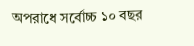অপরাধে সর্বোচ্চ ১০ বছর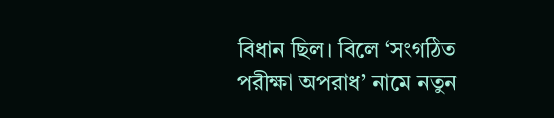বিধান ছিল। বিলে ‘সংগঠিত পরীক্ষা অপরাধ’ নামে নতুন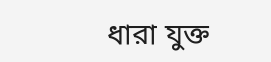ধারা যুক্ত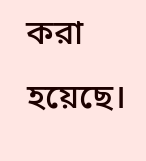করা হয়েছে।